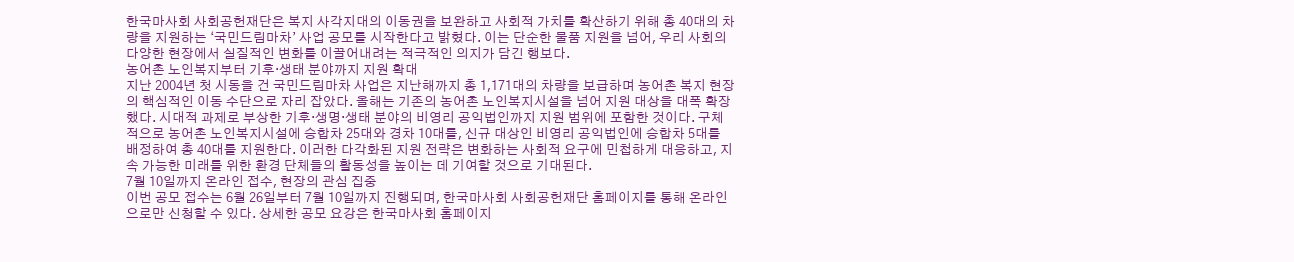한국마사회 사회공헌재단은 복지 사각지대의 이동권을 보완하고 사회적 가치를 확산하기 위해 총 40대의 차량을 지원하는 ‘국민드림마차’ 사업 공모를 시작한다고 밝혔다. 이는 단순한 물품 지원을 넘어, 우리 사회의 다양한 현장에서 실질적인 변화를 이끌어내려는 적극적인 의지가 담긴 행보다.
농어촌 노인복지부터 기후·생태 분야까지 지원 확대
지난 2004년 첫 시동을 건 국민드림마차 사업은 지난해까지 총 1,171대의 차량을 보급하며 농어촌 복지 현장의 핵심적인 이동 수단으로 자리 잡았다. 올해는 기존의 농어촌 노인복지시설을 넘어 지원 대상을 대폭 확장했다. 시대적 과제로 부상한 기후·생명·생태 분야의 비영리 공익법인까지 지원 범위에 포함한 것이다. 구체적으로 농어촌 노인복지시설에 승합차 25대와 경차 10대를, 신규 대상인 비영리 공익법인에 승합차 5대를 배정하여 총 40대를 지원한다. 이러한 다각화된 지원 전략은 변화하는 사회적 요구에 민첩하게 대응하고, 지속 가능한 미래를 위한 환경 단체들의 활동성을 높이는 데 기여할 것으로 기대된다.
7월 10일까지 온라인 접수, 현장의 관심 집중
이번 공모 접수는 6월 26일부터 7월 10일까지 진행되며, 한국마사회 사회공헌재단 홈페이지를 통해 온라인으로만 신청할 수 있다. 상세한 공모 요강은 한국마사회 홈페이지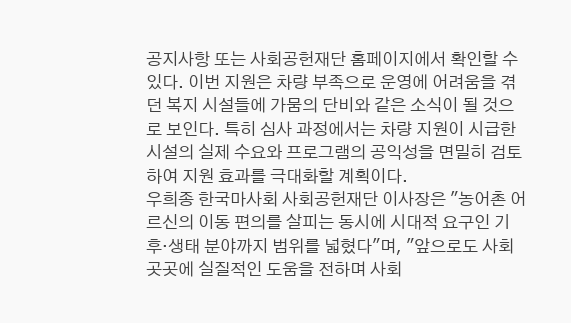공지사항 또는 사회공헌재단 홈페이지에서 확인할 수 있다. 이번 지원은 차량 부족으로 운영에 어려움을 겪던 복지 시설들에 가뭄의 단비와 같은 소식이 될 것으로 보인다. 특히 심사 과정에서는 차량 지원이 시급한 시설의 실제 수요와 프로그램의 공익성을 면밀히 검토하여 지원 효과를 극대화할 계획이다.
우희종 한국마사회 사회공헌재단 이사장은 "농어촌 어르신의 이동 편의를 살피는 동시에 시대적 요구인 기후·생태 분야까지 범위를 넓혔다"며, "앞으로도 사회 곳곳에 실질적인 도움을 전하며 사회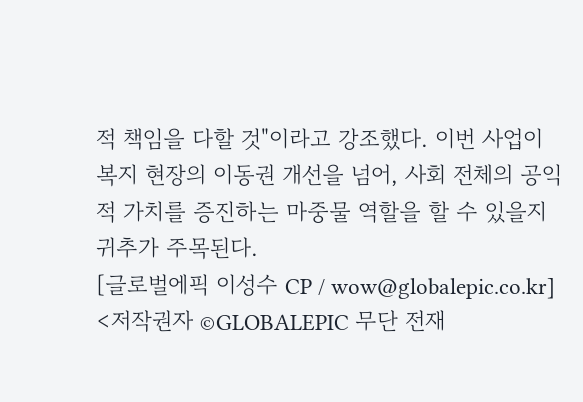적 책임을 다할 것"이라고 강조했다. 이번 사업이 복지 현장의 이동권 개선을 넘어, 사회 전체의 공익적 가치를 증진하는 마중물 역할을 할 수 있을지 귀추가 주목된다.
[글로벌에픽 이성수 CP / wow@globalepic.co.kr]
<저작권자 ©GLOBALEPIC 무단 전재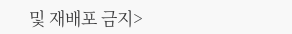및 재배포 금지>